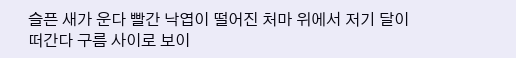슬픈 새가 운다 빨간 낙엽이 떨어진 처마 위에서 저기 달이 떠간다 구름 사이로 보이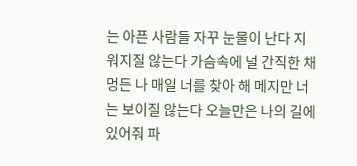는 아픈 사람들 자꾸 눈물이 난다 지워지질 않는다 가슴속에 널 간직한 채 멍든 나 매일 너를 찾아 해 메지만 너는 보이질 않는다 오늘만은 나의 길에 있어줘 파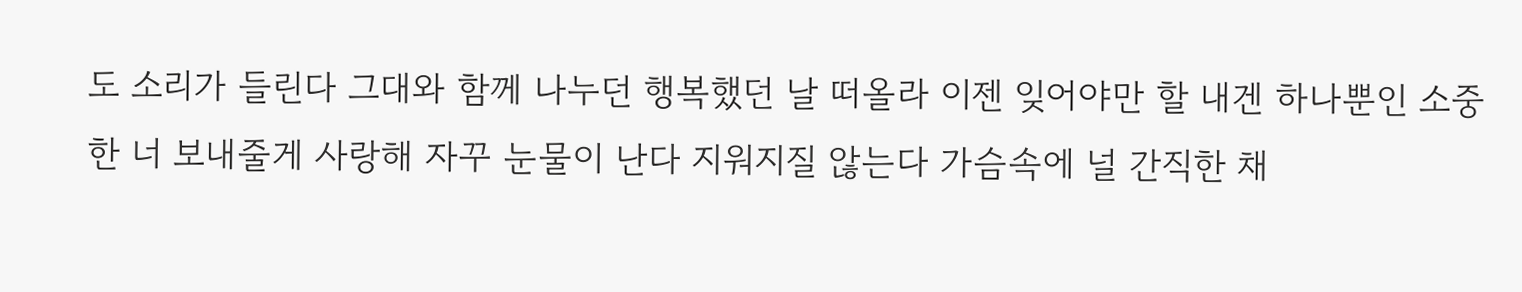도 소리가 들린다 그대와 함께 나누던 행복했던 날 떠올라 이젠 잊어야만 할 내겐 하나뿐인 소중한 너 보내줄게 사랑해 자꾸 눈물이 난다 지워지질 않는다 가슴속에 널 간직한 채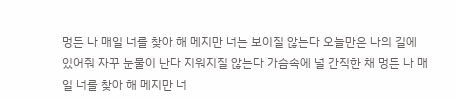멍든 나 매일 너를 찾아 해 메지만 너는 보이질 않는다 오늘만은 나의 길에 있어줘 자꾸 눈물이 난다 지워지질 않는다 가슴속에 널 간직한 채 멍든 나 매일 너를 찾아 해 메지만 너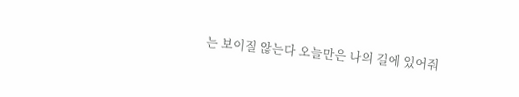는 보이질 않는다 오늘만은 나의 길에 있어줘